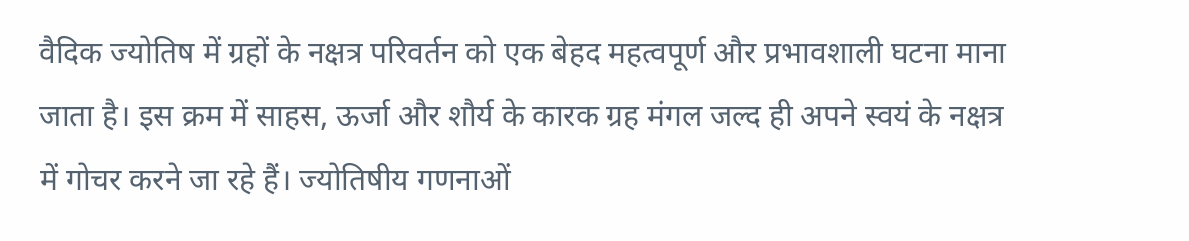वैदिक ज्योतिष में ग्रहों के नक्षत्र परिवर्तन को एक बेहद महत्वपूर्ण और प्रभावशाली घटना माना जाता है। इस क्रम में साहस, ऊर्जा और शौर्य के कारक ग्रह मंगल जल्द ही अपने स्वयं के नक्षत्र में गोचर करने जा रहे हैं। ज्योतिषीय गणनाओं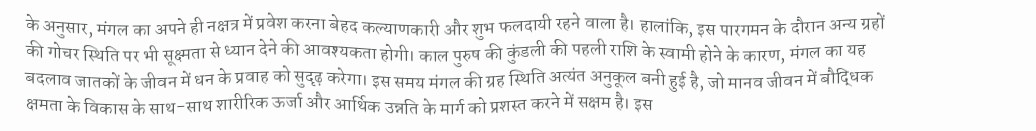के अनुसार, मंगल का अपने ही नक्षत्र में प्रवेश करना बेहद कल्याणकारी और शुभ फलदायी रहने वाला है। हालांकि, इस पारगमन के दौरान अन्य ग्रहों की गोचर स्थिति पर भी सूक्ष्मता से ध्यान देने की आवश्यकता होगी। काल पुरुष की कुंडली की पहली राशि के स्वामी होने के कारण, मंगल का यह बदलाव जातकों के जीवन में धन के प्रवाह को सुदृढ़ करेगा। इस समय मंगल की ग्रह स्थिति अत्यंत अनुकूल बनी हुई है, जो मानव जीवन में बौद्धिक क्षमता के विकास के साथ-साथ शारीरिक ऊर्जा और आर्थिक उन्नति के मार्ग को प्रशस्त करने में सक्षम है। इस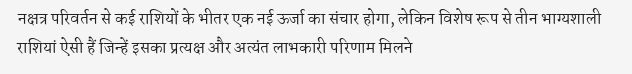नक्षत्र परिवर्तन से कई राशियों के भीतर एक नई ऊर्जा का संचार होगा, लेकिन विशेष रूप से तीन भाग्यशाली राशियां ऐसी हैं जिन्हें इसका प्रत्यक्ष और अत्यंत लाभकारी परिणाम मिलने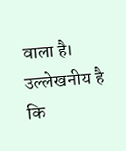वाला है। उल्लेखनीय है कि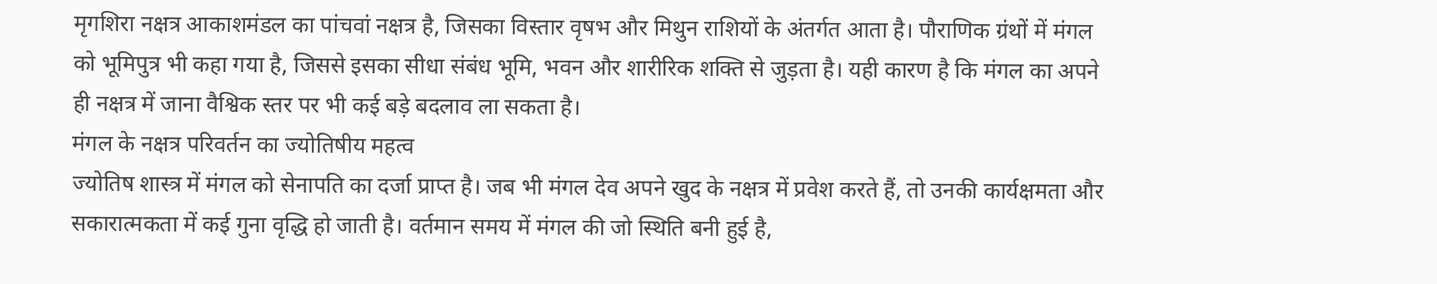मृगशिरा नक्षत्र आकाशमंडल का पांचवां नक्षत्र है, जिसका विस्तार वृषभ और मिथुन राशियों के अंतर्गत आता है। पौराणिक ग्रंथों में मंगल को भूमिपुत्र भी कहा गया है, जिससे इसका सीधा संबंध भूमि, भवन और शारीरिक शक्ति से जुड़ता है। यही कारण है कि मंगल का अपने ही नक्षत्र में जाना वैश्विक स्तर पर भी कई बड़े बदलाव ला सकता है।
मंगल के नक्षत्र परिवर्तन का ज्योतिषीय महत्व
ज्योतिष शास्त्र में मंगल को सेनापति का दर्जा प्राप्त है। जब भी मंगल देव अपने खुद के नक्षत्र में प्रवेश करते हैं, तो उनकी कार्यक्षमता और सकारात्मकता में कई गुना वृद्धि हो जाती है। वर्तमान समय में मंगल की जो स्थिति बनी हुई है,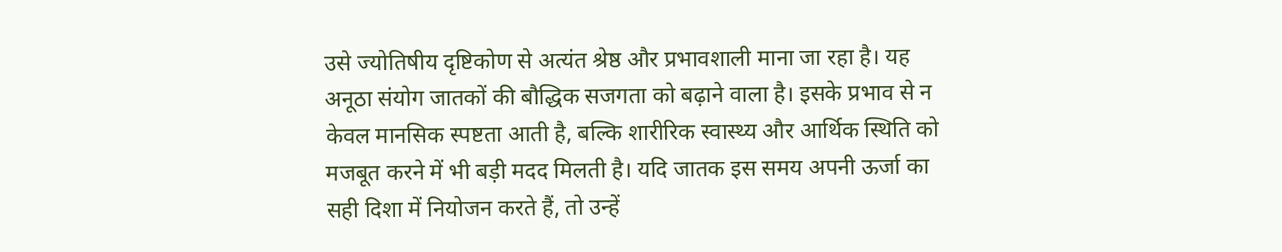उसे ज्योतिषीय दृष्टिकोण से अत्यंत श्रेष्ठ और प्रभावशाली माना जा रहा है। यह अनूठा संयोग जातकों की बौद्धिक सजगता को बढ़ाने वाला है। इसके प्रभाव से न केवल मानसिक स्पष्टता आती है, बल्कि शारीरिक स्वास्थ्य और आर्थिक स्थिति को मजबूत करने में भी बड़ी मदद मिलती है। यदि जातक इस समय अपनी ऊर्जा का सही दिशा में नियोजन करते हैं, तो उन्हें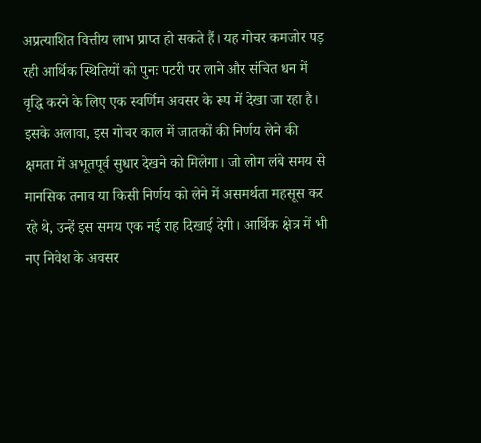अप्रत्याशित वित्तीय लाभ प्राप्त हो सकते हैं। यह गोचर कमजोर पड़ रही आर्थिक स्थितियों को पुनः पटरी पर लाने और संचित धन में वृद्धि करने के लिए एक स्वर्णिम अवसर के रूप में देखा जा रहा है। इसके अलावा, इस गोचर काल में जातकों की निर्णय लेने की क्षमता में अभूतपूर्व सुधार देखने को मिलेगा। जो लोग लंबे समय से मानसिक तनाव या किसी निर्णय को लेने में असमर्थता महसूस कर रहे थे, उन्हें इस समय एक नई राह दिखाई देगी। आर्थिक क्षेत्र में भी नए निवेश के अवसर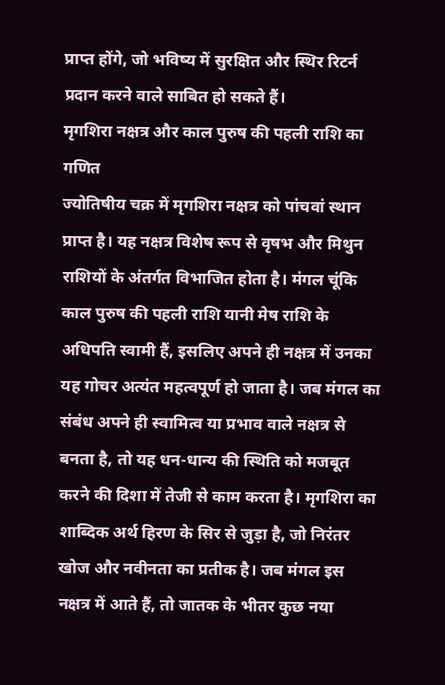प्राप्त होंगे, जो भविष्य में सुरक्षित और स्थिर रिटर्न प्रदान करने वाले साबित हो सकते हैं।
मृगशिरा नक्षत्र और काल पुरुष की पहली राशि का गणित
ज्योतिषीय चक्र में मृगशिरा नक्षत्र को पांचवां स्थान प्राप्त है। यह नक्षत्र विशेष रूप से वृषभ और मिथुन राशियों के अंतर्गत विभाजित होता है। मंगल चूंकि काल पुरुष की पहली राशि यानी मेष राशि के अधिपति स्वामी हैं, इसलिए अपने ही नक्षत्र में उनका यह गोचर अत्यंत महत्वपूर्ण हो जाता है। जब मंगल का संबंध अपने ही स्वामित्व या प्रभाव वाले नक्षत्र से बनता है, तो यह धन-धान्य की स्थिति को मजबूत करने की दिशा में तेजी से काम करता है। मृगशिरा का शाब्दिक अर्थ हिरण के सिर से जुड़ा है, जो निरंतर खोज और नवीनता का प्रतीक है। जब मंगल इस नक्षत्र में आते हैं, तो जातक के भीतर कुछ नया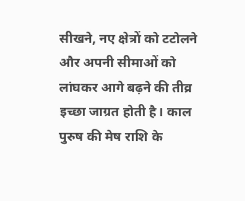सीखने, नए क्षेत्रों को टटोलने और अपनी सीमाओं को लांघकर आगे बढ़ने की तीव्र इच्छा जाग्रत होती है। काल पुरुष की मेष राशि के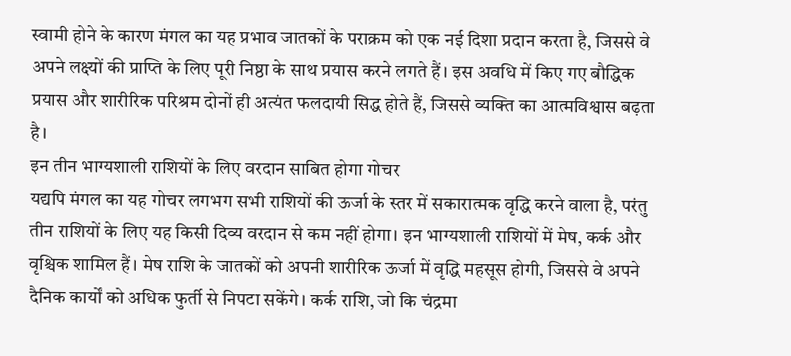स्वामी होने के कारण मंगल का यह प्रभाव जातकों के पराक्रम को एक नई दिशा प्रदान करता है, जिससे वे अपने लक्ष्यों की प्राप्ति के लिए पूरी निष्ठा के साथ प्रयास करने लगते हैं। इस अवधि में किए गए बौद्धिक प्रयास और शारीरिक परिश्रम दोनों ही अत्यंत फलदायी सिद्ध होते हैं, जिससे व्यक्ति का आत्मविश्वास बढ़ता है।
इन तीन भाग्यशाली राशियों के लिए वरदान साबित होगा गोचर
यद्यपि मंगल का यह गोचर लगभग सभी राशियों की ऊर्जा के स्तर में सकारात्मक वृद्धि करने वाला है, परंतु तीन राशियों के लिए यह किसी दिव्य वरदान से कम नहीं होगा। इन भाग्यशाली राशियों में मेष, कर्क और वृश्चिक शामिल हैं। मेष राशि के जातकों को अपनी शारीरिक ऊर्जा में वृद्धि महसूस होगी, जिससे वे अपने दैनिक कार्यों को अधिक फुर्ती से निपटा सकेंगे। कर्क राशि, जो कि चंद्रमा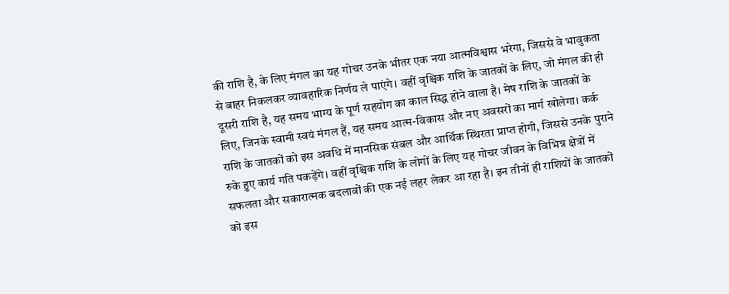की राशि है, के लिए मंगल का यह गोचर उनके भीतर एक नया आत्मविश्वास भरेगा, जिससे वे भावुकता से बाहर निकलकर व्यावहारिक निर्णय ले पाएंगे। वहीं वृश्चिक राशि के जातकों के लिए, जो मंगल की ही दूसरी राशि है, यह समय भाग्य के पूर्ण सहयोग का काल सिद्ध होने वाला है। मेष राशि के जातकों के लिए, जिनके स्वामी स्वयं मंगल हैं, यह समय आत्म-विकास और नए अवसरों का मार्ग खोलेगा। कर्क राशि के जातकों को इस अवधि में मानसिक संबल और आर्थिक स्थिरता प्राप्त होगी, जिससे उनके पुराने रुके हुए कार्य गति पकड़ेंगे। वहीं वृश्चिक राशि के लोगों के लिए यह गोचर जीवन के विभिन्न क्षेत्रों में सफलता और सकारात्मक बदलावों की एक नई लहर लेकर आ रहा है। इन तीनों ही राशियों के जातकों को इस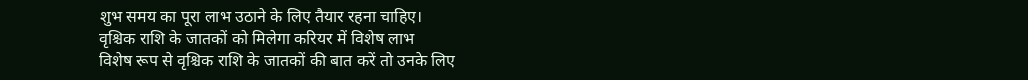शुभ समय का पूरा लाभ उठाने के लिए तैयार रहना चाहिए।
वृश्चिक राशि के जातकों को मिलेगा करियर में विशेष लाभ
विशेष रूप से वृश्चिक राशि के जातकों की बात करें तो उनके लिए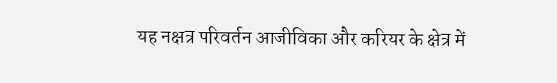यह नक्षत्र परिवर्तन आजीविका और करियर के क्षेत्र में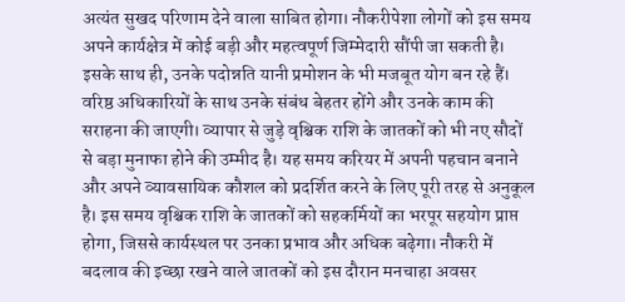अत्यंत सुखद परिणाम देने वाला साबित होगा। नौकरीपेशा लोगों को इस समय अपने कार्यक्षेत्र में कोई बड़ी और महत्वपूर्ण जिम्मेदारी सौंपी जा सकती है। इसके साथ ही, उनके पदोन्नति यानी प्रमोशन के भी मजबूत योग बन रहे हैं। वरिष्ठ अधिकारियों के साथ उनके संबंध बेहतर होंगे और उनके काम की सराहना की जाएगी। व्यापार से जुड़े वृश्चिक राशि के जातकों को भी नए सौदों से बड़ा मुनाफा होने की उम्मीद है। यह समय करियर में अपनी पहचान बनाने और अपने व्यावसायिक कौशल को प्रदर्शित करने के लिए पूरी तरह से अनुकूल है। इस समय वृश्चिक राशि के जातकों को सहकर्मियों का भरपूर सहयोग प्राप्त होगा, जिससे कार्यस्थल पर उनका प्रभाव और अधिक बढ़ेगा। नौकरी में बदलाव की इच्छा रखने वाले जातकों को इस दौरान मनचाहा अवसर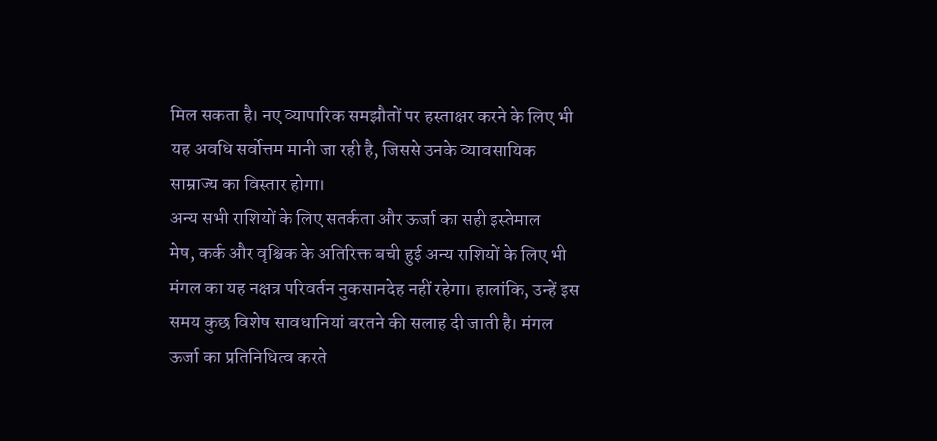मिल सकता है। नए व्यापारिक समझौतों पर हस्ताक्षर करने के लिए भी यह अवधि सर्वोत्तम मानी जा रही है, जिससे उनके व्यावसायिक साम्राज्य का विस्तार होगा।
अन्य सभी राशियों के लिए सतर्कता और ऊर्जा का सही इस्तेमाल
मेष, कर्क और वृश्चिक के अतिरिक्त बची हुई अन्य राशियों के लिए भी मंगल का यह नक्षत्र परिवर्तन नुकसानदेह नहीं रहेगा। हालांकि, उन्हें इस समय कुछ विशेष सावधानियां बरतने की सलाह दी जाती है। मंगल ऊर्जा का प्रतिनिधित्व करते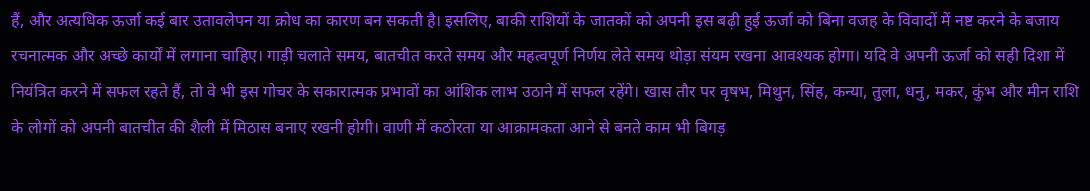हैं, और अत्यधिक ऊर्जा कई बार उतावलेपन या क्रोध का कारण बन सकती है। इसलिए, बाकी राशियों के जातकों को अपनी इस बढ़ी हुई ऊर्जा को बिना वजह के विवादों में नष्ट करने के बजाय रचनात्मक और अच्छे कार्यों में लगाना चाहिए। गाड़ी चलाते समय, बातचीत करते समय और महत्वपूर्ण निर्णय लेते समय थोड़ा संयम रखना आवश्यक होगा। यदि वे अपनी ऊर्जा को सही दिशा में नियंत्रित करने में सफल रहते हैं, तो वे भी इस गोचर के सकारात्मक प्रभावों का आंशिक लाभ उठाने में सफल रहेंगे। खास तौर पर वृषभ, मिथुन, सिंह, कन्या, तुला, धनु, मकर, कुंभ और मीन राशि के लोगों को अपनी बातचीत की शैली में मिठास बनाए रखनी होगी। वाणी में कठोरता या आक्रामकता आने से बनते काम भी बिगड़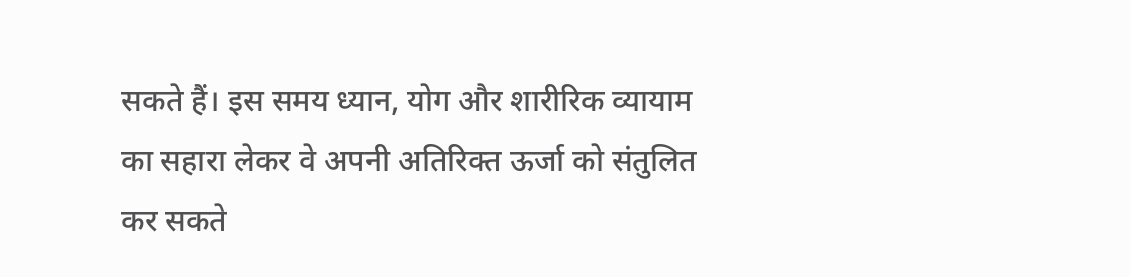सकते हैं। इस समय ध्यान, योग और शारीरिक व्यायाम का सहारा लेकर वे अपनी अतिरिक्त ऊर्जा को संतुलित कर सकते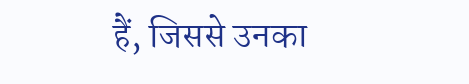हैं, जिससे उनका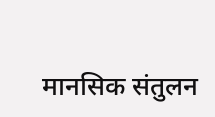मानसिक संतुलन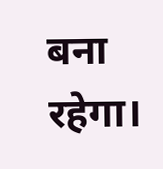बना रहेगा।